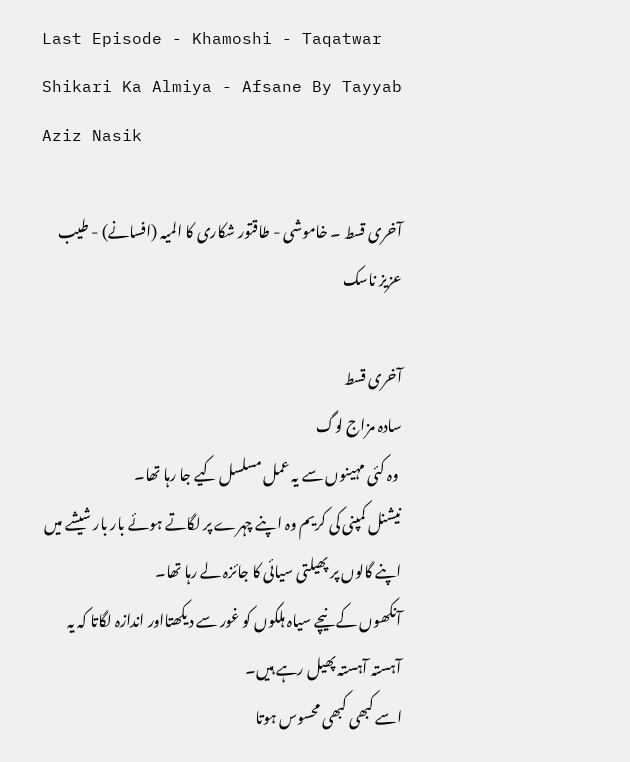Last Episode - Khamoshi - Taqatwar Shikari Ka Almiya - Afsane By Tayyab Aziz Nasik

آخری قسط ۔ خاموشی - طاقتور شکاری کا المیہ (افسانے) - طیب عزیز ناسک

آخری قسط
سادہ مزاج لوگ
 وہ کئی مہینوں سے یہ عمل مسلسل کیے جا رہا تھا۔
نیشنل کمپنی کی کریم وہ اپنے چہرے پر لگاتے ہوئے بار بار شیشے میں اپنے گالوں پر پھیلتی سیائی کا جائزہ لے رہا تھا۔
آنکھوں کے نیچے سیاہ ہلکوں کو غور سے دیکھتااور اندازہ لگاتا کہ یہ آہستہ آہستہ پھیل رہے ہیں۔
اسے کبھی کبھی محسوس ہوتا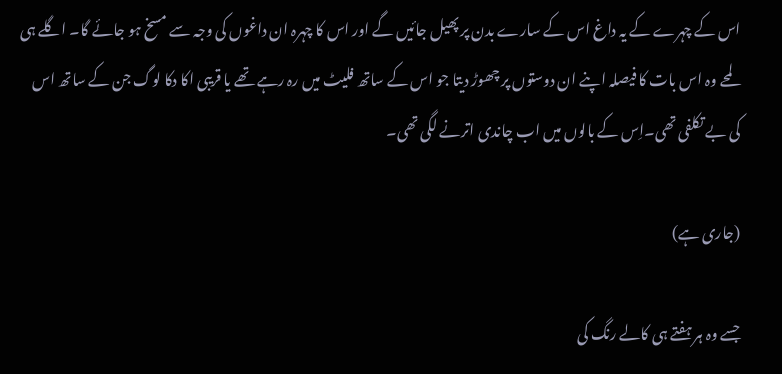اس کے چہرے کے یہ داغ اس کے سارے بدن پر پھیل جائیں گے اور اس کا چہرہ ان داغوں کی وجہ سے مسخ ہو جائے گا۔ اگلے ہی لمحے وہ اس بات کا فیصلہ اپنے ان دوستوں پر چھوڑ دیتا جو اس کے ساتھ فلیٹ میں رہ رہے تھے یا قریبی اکا دکا لوگ جن کے ساتھ اس کی بے تکلفی تھی۔اِس کے بالوں میں اب چاندی اترنے لگی تھی۔

(جاری ہے)

جسے وہ ہر ہفتے ہی کالے رنگ کی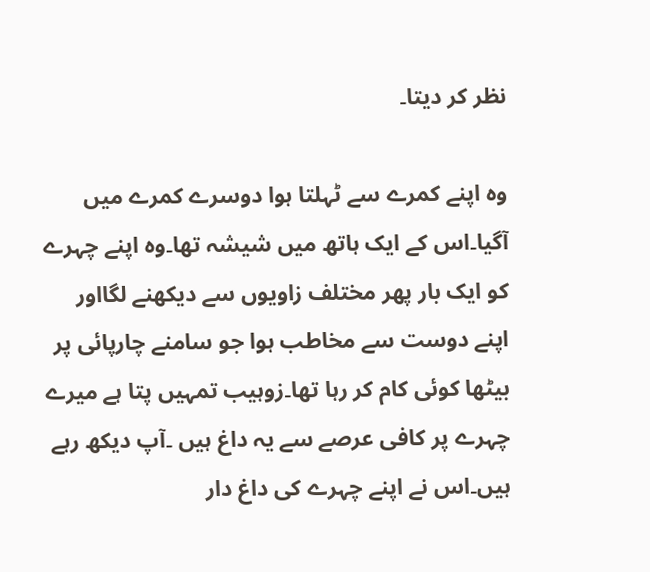نظر کر دیتا۔

وہ اپنے کمرے سے ٹہلتا ہوا دوسرے کمرے میں آگیا۔اس کے ایک ہاتھ میں شیشہ تھا۔وہ اپنے چہرے کو ایک بار پھر مختلف زاویوں سے دیکھنے لگااور اپنے دوست سے مخاطب ہوا جو سامنے چارپائی پر بیٹھا کوئی کام کر رہا تھا۔زوہیب تمہیں پتا ہے میرے چہرے پر کافی عرصے سے یہ داغ ہیں ۔آپ دیکھ رہے ہیں۔اس نے اپنے چہرے کی داغ دار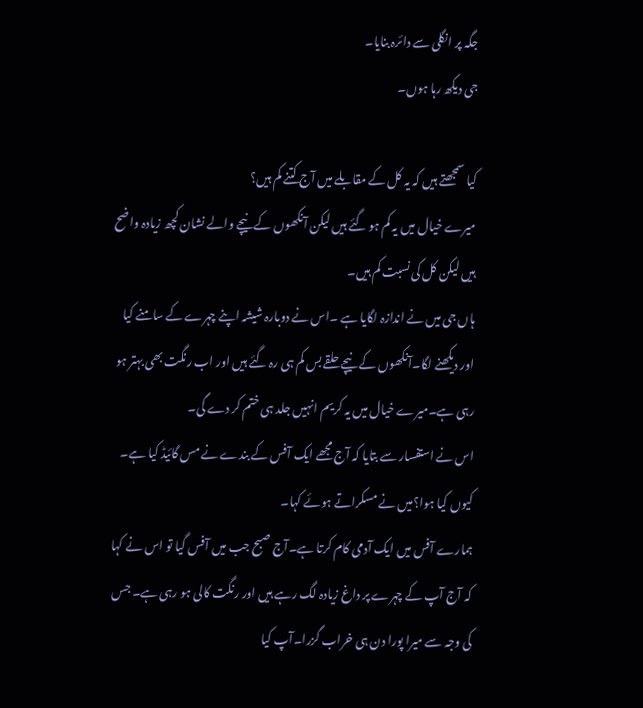جگہ پر انگلی سے دائرہ بنایا۔
جی دیکھ رہا ہوں۔

کیا سمجھتے ہیں کہ یہ کل کے مقابلے میں آج کتنے کم ہیں؟
میرے خیال میں یہ کم ہو گئے ہیں لیکن آنکھوں کے نیچے والے نشان کچھ زیادہ واضح ہیں لیکن کل کی نسبت کم ہیں۔
ہاں جی میں نے اندازہ لگایا ہے ۔اس نے دوبارہ شیشہ اپنے چہرے کے سامنے کیا اور دیکھنے لگا۔آنکھوں کے نیچے حلقے بس کم ہی رہ گئے ہیں اور اب رنگت بھی بہتر ہو رہی ہے۔میرے خیال میں یہ کریم انہیں جلد ہی ختم کر دے گی۔
اس نے استفسار سے بتایا کہ آج مجھے ایک آفس کے بندے نے مس گائیڈ کیا ہے۔
کیوں کیا ہوا؟میں نے مسکراتے ہوئے کہا۔
ہمارے آفس میں ایک آدمی کام کرتا ہے۔آج صبح جب میں آفس گیا تو اس نے کہا کہ آج آپ کے چہرے پر داغ زیادہ لگ رہے ہیں اور رنگت کالی ہو رہی ہے۔ جس کی وجہ سے میرا پورا دن ہی خراب گزرا۔آپ کیا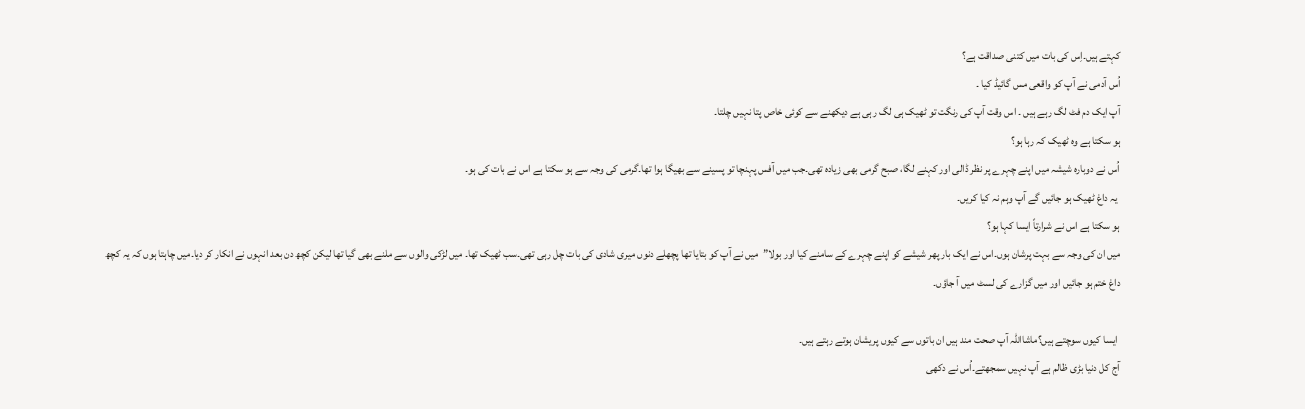کہتے ہیں۔اِس کی بات میں کتنی صداقت ہے؟
اُس آدمی نے آپ کو واقعی مس گائیڈ کیا ۔
آپ ایک دم فٹ لگ رہے ہیں ۔ اس وقت آپ کی رنگت تو ٹھیک ہی لگ رہی ہے دیکھنے سے کوئی خاص پتا نہیں چلتا۔
ہو سکتا ہے وہ ٹھیک کہ رہا ہو؟
اُس نے دوبارہ شیشہ میں اپنے چہرے پر نظر ڈالی اور کہنے لگا، صبح گرمی بھی زیادہ تھی۔جب میں آفس پہنچا تو پسینے سے بھیگا ہوا تھا۔گرمی کی وجہ سے ہو سکتا ہے اس نے بات کی ہو۔
 یہ داغ ٹھیک ہو جائیں گے آپ وہم نہ کیا کریں۔
ہو سکتا ہے اس نے شرارتاً ایسا کہا ہو؟
میں ان کی وجہ سے بہت پرشان ہوں۔اس نے ایک بار پھر شیشے کو اپنے چہرے کے سامنے کیا اور بولا”میں نے آپ کو بتایا تھا پچھلے دنوں میری شادی کی بات چل رہی تھی۔سب ٹھیک تھا۔ میں لڑکی والوں سے ملنے بھی گیا تھا لیکن کچھ دن بعد انہوں نے انکار کر دیا۔میں چاہتا ہوں کہ یہ کچھ داغ ختم ہو جائیں اور میں گزارے کی لسٹ میں آ جاؤں۔

 ایسا کیوں سوچتے ہیں؟ماشااللہ آپ صحت مند ہیں ان باتوں سے کیوں پریشان ہوتے رہتے ہیں۔
آج کل دنیا بڑی ظالم ہے آپ نہیں سمجھتے۔اُس نے دکھی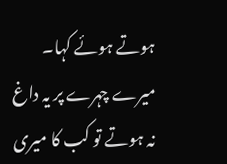ہوتے ہوئے کہا۔
میرے چہرے پر یہ داغ نہ ہوتے تو کب کا میری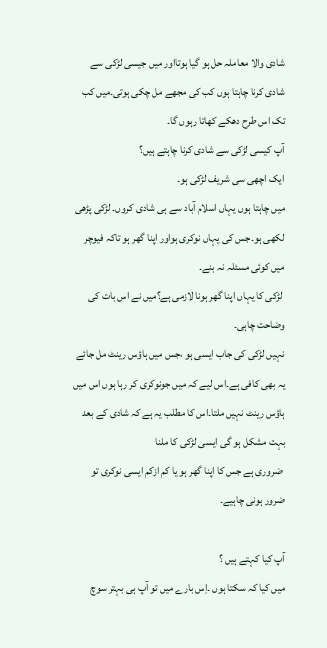شادی والا معاملہ حل ہو گیا ہوتااور میں جیسی لڑکی سے شادی کرنا چاہتا ہوں کب کی مجھے مل چکی ہوتی۔میں کب تک اس طرح دھکے کھاتا رہوں گا۔
آپ کیسی لڑکی سے شادی کرنا چاہتے ہیں؟
ایک اچھی سی شریف لڑکی ہو۔
میں چاہتا ہوں یہاں اسلام آباد سے ہی شادی کروں۔ لڑکی پڑھی لکھی ہو۔جس کی یہاں نوکری ہواور اپنا گھر ہو تاکہ فیوچر میں کوئی مسئلہ نہ بنے۔
 لڑکی کا یہاں اپنا گھر ہونا لازمی ہے؟میں نے اس بات کی وضاحت چاہی۔
نہیں لڑکی کی جاب ایسی ہو ،جس میں ہاؤس رینٹ مل جائے یہ بھی کافی ہے۔اس لیے کہ میں جونوکری کر رہا ہوں اس میں ہاؤس رینٹ نہیں ملتا۔اس کا مطلب یہ ہے کہ شادی کے بعد بہت مشکل ہو گی ایسی لڑکی کا ملنا
 ضروری ہے جس کا اپنا گھر ہو یا کم ازکم ایسی نوکری تو ضرور ہونی چاہیے۔

آپ کیا کہتے ہیں ؟
میں کیا کہ سکتا ہوں ۔اِس بارے میں تو آپ ہی بہتر سوچ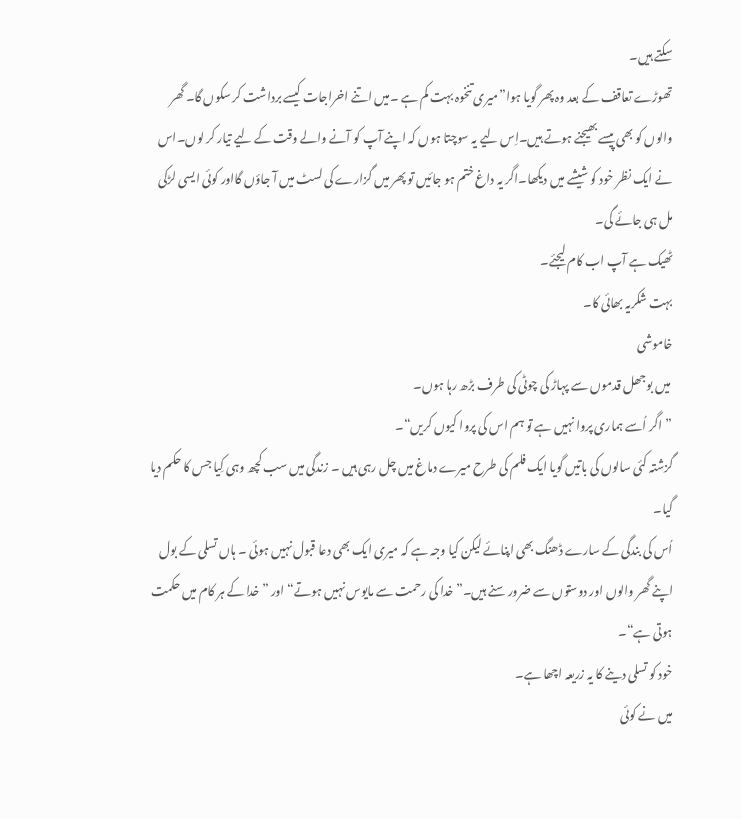سکتے ہیں۔
تھوڑے تعاقف کے بعد وہ پھر گویا ہوا”میری تنخوہ بہت کم ہے ۔میں اتنے اخراجات کیسے برداشت کر سکوں گا۔ گھر والوں کو بھی پیسے بھیجنے ہوتے ہیں۔اِس لیے یہ سوچتا ہوں کہ اپنے آپ کو آنے والے وقت کے لیے تیار کر لوں۔اس نے ایک نظر خود کو شیشے میں دیکھا۔اگر یہ داغ ختم ہو جائیں تو پھر میں گزارے کی لسٹ میں آ جاؤں گااور کوئی ایسی لڑکی مل ہی جائے گی۔
ٹھیک ہے آپ اب کام لیجئے۔
بہت شکریہ بھائی کا۔
خاموشی
 میں بوجھل قدموں سے پہاڑ کی چوٹی کی طرف بڑھ رہا ہوں۔
”اگر اُسے ہماری پروا نہیں ہے تو ہم اس کی پروا کیوں کریں“۔
گزشتہ کئی سالوں کی باتیں گویا ایک فلم کی طرح میرے دماغ میں چل رہی ہیں ۔ زندگی میں سب کچھ وہی کِیا جس کا حکم دیا گیا۔
اُس کی بندگی کے سارے ڈھنگ بھی اپنائے لیکن کیا وجہ ہے کہ میری ایک بھی دعا قبول نہیں ہوئی ۔ ہاں تسلی کے بول اپنے گھر والوں اور دوستوں سے ضرور سنے ہیں۔”خدا کی رحمت سے مایوس نہیں ہوتے“ اور ”خدا کے ہر کام میں حکمت ہوتی ہے“۔
خود کو تسلی دینے کا یہ زریعہ اچھا ہے۔
میں نے کوئی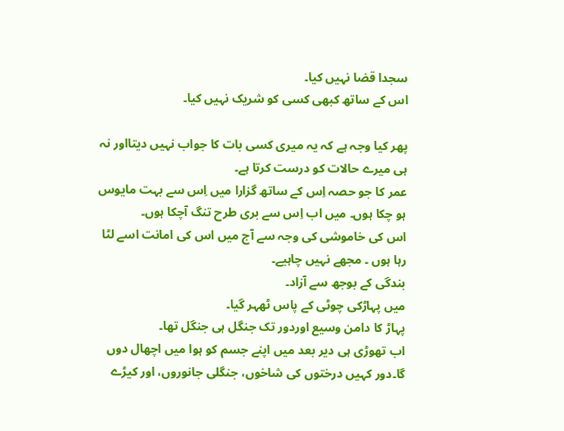سجدا قضا نہیں کیا۔
اس کے ساتھ کبھی کسی کو شریک نہیں کیا۔

پھر کیا وجہ ہے کہ یہ میری کسی بات کا جواب نہیں دیتااور نہ ہی میرے حالات کو درست کرتا ہے۔
عمر کا جو حصہ اِس کے ساتھ گزارا میں اِس سے بہت مایوس ہو چکا ہوں۔ میں اب اِس سے بری طرح تنگ آچکا ہوں۔
اس کی خاموشی کی وجہ سے آج میں اس کی امانت اسے لٹا رہا ہوں ۔ مجھے نہیں چاہیے۔
بندگی کے بوجھ سے آزاد۔
میں پہاڑکی چوٹی کے پاس ٹھہر گیا۔
پہاڑ کا دامن وسیع اوردور تک جنگل ہی جنگل تھا۔
اب تھوڑی ہی دیر بعد میں اپنے جسم کو ہوا میں اچھال دوں گا۔دور کہیں درختوں کی شاخوں، جنگلی جانوروں، اور کیڑے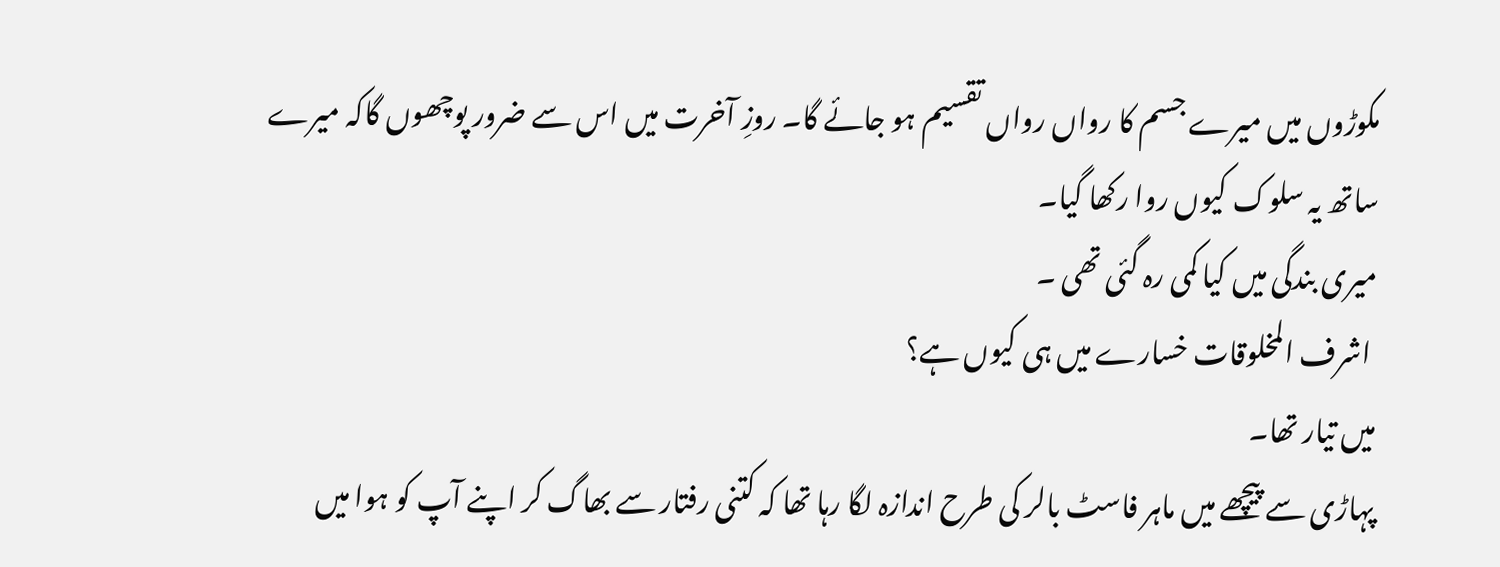مکوڑوں میں میرے جسم کا رواں رواں تقسیم ہو جائے گا۔ روزِ آخرت میں اس سے ضرور پوچھوں گاکہ میرے ساتھ یہ سلوک کیوں روا رکھا گیا۔
میری بندگی میں کیا کمی رہ گئی تھی ۔
 اشرف المخلوقات خسارے میں ہی کیوں ہے؟
میں تیار تھا۔
پہاڑی سے پیچھے میں ماہر فاسٹ بالر کی طرح اندازہ لگا رہا تھا کہ کتنی رفتار سے بھاگ کر اپنے آپ کو ہوا میں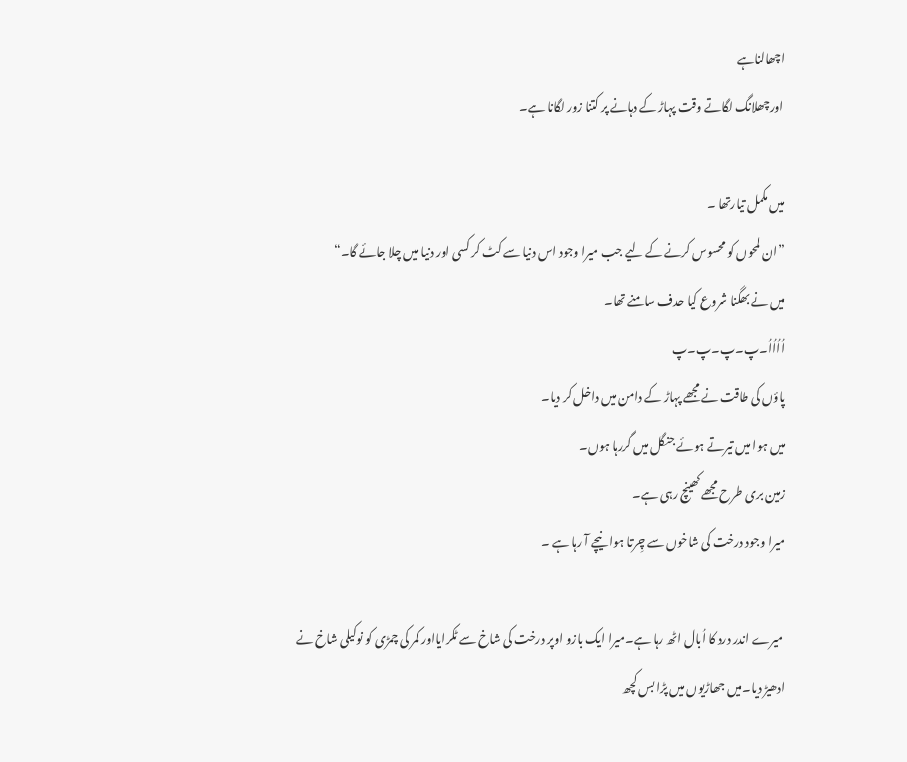اچھالناہے
 اورچھلانگ لگاتے وقت پہاڑ کے دہانے پر کتنا زور لگانا ہے۔

میں مکمل تیارتھا ۔
”ان لمحوں کو محسوس کرنے کے لیے جب میرا وجود اس دنیا سے کٹ کر کسی اور دنیا میں چلا جائے گا۔“
میں نے بھگنا شروع کیا حدف سامنے تھا۔
اُاُاُاُ۔پ۔پ۔پ۔پ
پاؤں کی طاقت نے مجھے پہاڑ کے دامن میں داخل کر دیا۔
میں ہوا میں تیرتے ہوئے جنگل میں گررہا ہوں۔
زمین بری طرح مجھے کھینچ رہی ہے۔
میرا وجود درخت کی شاخوں سے چِرتا ہوا نیچے آ رہا ہے ۔

 میرے اندر درد کا اُبال اٹھ رہا ہے۔میرا ایک بازو اوپر درخت کی شاخ سے ٹکرایااور کمر کی چمڑی کو نوکیلی شاخ نے ادھیڑ دیا۔میں جھاڑیوں میں پڑا بس کچھ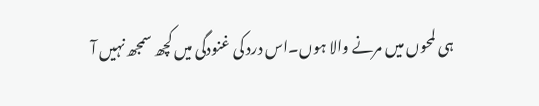ہی لمحوں میں مرنے والا ہوں۔اس درد کی غنودگی میں کچھ سمجھ نہیں آ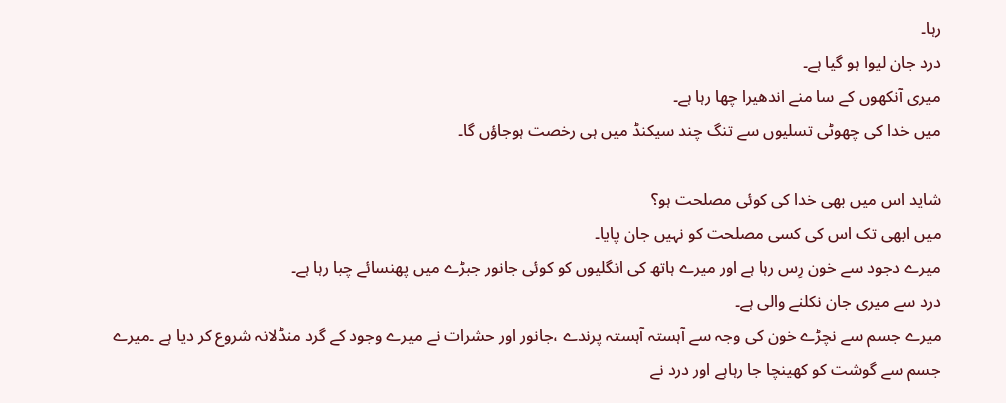رہا۔
درد جان لیوا ہو گیا ہے۔
میری آنکھوں کے سا منے اندھیرا چھا رہا ہے۔
میں خدا کی چھوٹی تسلیوں سے تنگ چند سیکنڈ میں ہی رخصت ہوجاؤں گا۔

شاید اس میں بھی خدا کی کوئی مصلحت ہو؟
میں ابھی تک اس کی کسی مصلحت کو نہیں جان پایا۔
میرے دجود سے خون رِس رہا ہے اور میرے ہاتھ کی انگلیوں کو کوئی جانور جبڑے میں پھنسائے چبا رہا ہے۔
درد سے میری جان نکلنے والی ہے۔
میرے جسم سے نچڑے خون کی وجہ سے آہستہ آہستہ پرندے ،جانور اور حشرات نے میرے وجود کے گرد منڈلانہ شروع کر دیا ہے ۔میرے جسم سے گوشت کو کھینچا جا رہاہے اور درد نے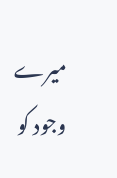میرے وجود کو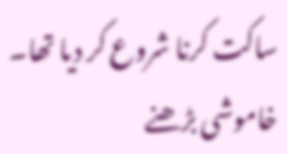ساکت کرنا شروع کر دیا تھا۔
خاموشی بڑھنے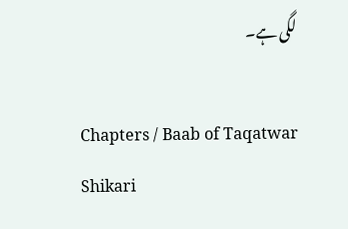لگی ہے۔

Chapters / Baab of Taqatwar Shikari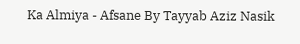Ka Almiya - Afsane By Tayyab Aziz Nasik